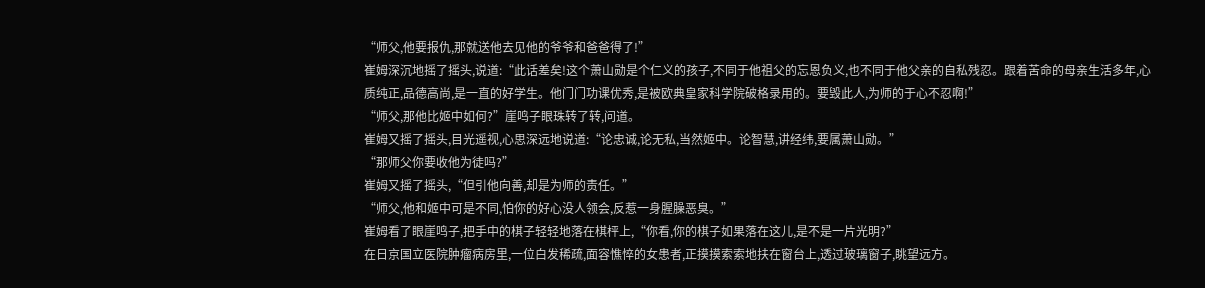“师父,他要报仇,那就送他去见他的爷爷和爸爸得了!”
崔姆深沉地摇了摇头,说道:“此话差矣!这个萧山勋是个仁义的孩子,不同于他祖父的忘恩负义,也不同于他父亲的自私残忍。跟着苦命的母亲生活多年,心质纯正,品德高尚,是一直的好学生。他门门功课优秀,是被欧典皇家科学院破格录用的。要毁此人,为师的于心不忍啊!”
“师父,那他比姬中如何?”崖鸣子眼珠转了转,问道。
崔姆又摇了摇头,目光遥视,心思深远地说道:“论忠诚,论无私,当然姬中。论智慧,讲经纬,要属萧山勋。”
“那师父你要收他为徒吗?”
崔姆又摇了摇头,“但引他向善,却是为师的责任。”
“师父,他和姬中可是不同,怕你的好心没人领会,反惹一身腥臊恶臭。”
崔姆看了眼崖鸣子,把手中的棋子轻轻地落在棋枰上,“你看,你的棋子如果落在这儿,是不是一片光明?”
在日京国立医院肿瘤病房里,一位白发稀疏,面容憔悴的女患者,正摸摸索索地扶在窗台上,透过玻璃窗子,眺望远方。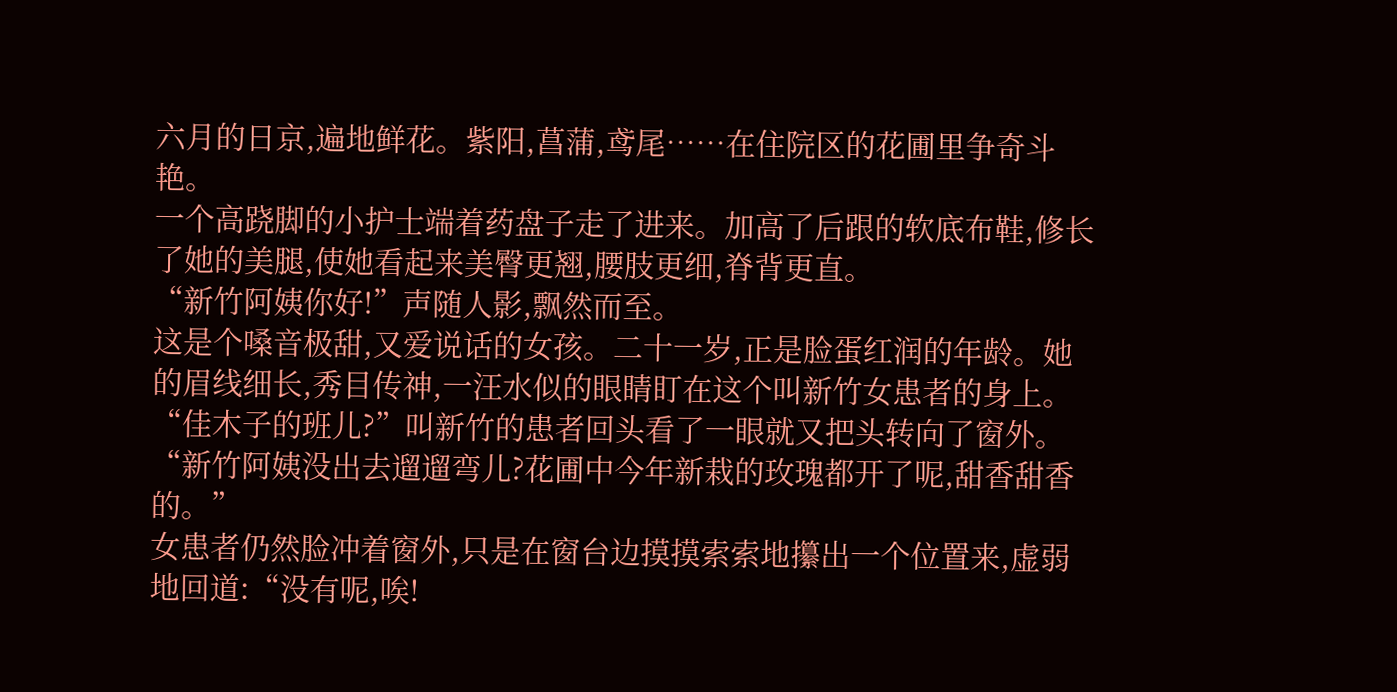六月的日京,遍地鲜花。紫阳,菖蒲,鸢尾……在住院区的花圃里争奇斗艳。
一个高跷脚的小护士端着药盘子走了进来。加高了后跟的软底布鞋,修长了她的美腿,使她看起来美臀更翘,腰肢更细,脊背更直。
“新竹阿姨你好!”声随人影,飘然而至。
这是个嗓音极甜,又爱说话的女孩。二十一岁,正是脸蛋红润的年龄。她的眉线细长,秀目传神,一汪水似的眼睛盯在这个叫新竹女患者的身上。
“佳木子的班儿?”叫新竹的患者回头看了一眼就又把头转向了窗外。
“新竹阿姨没出去遛遛弯儿?花圃中今年新栽的玫瑰都开了呢,甜香甜香的。”
女患者仍然脸冲着窗外,只是在窗台边摸摸索索地攥出一个位置来,虚弱地回道:“没有呢,唉!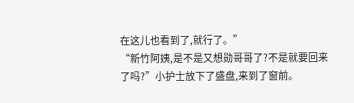在这儿也看到了,就行了。”
“新竹阿姨,是不是又想勋哥哥了?不是就要回来了吗?”小护士放下了盛盘,来到了窗前。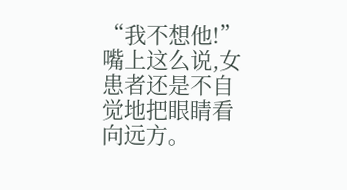“我不想他!”嘴上这么说,女患者还是不自觉地把眼睛看向远方。